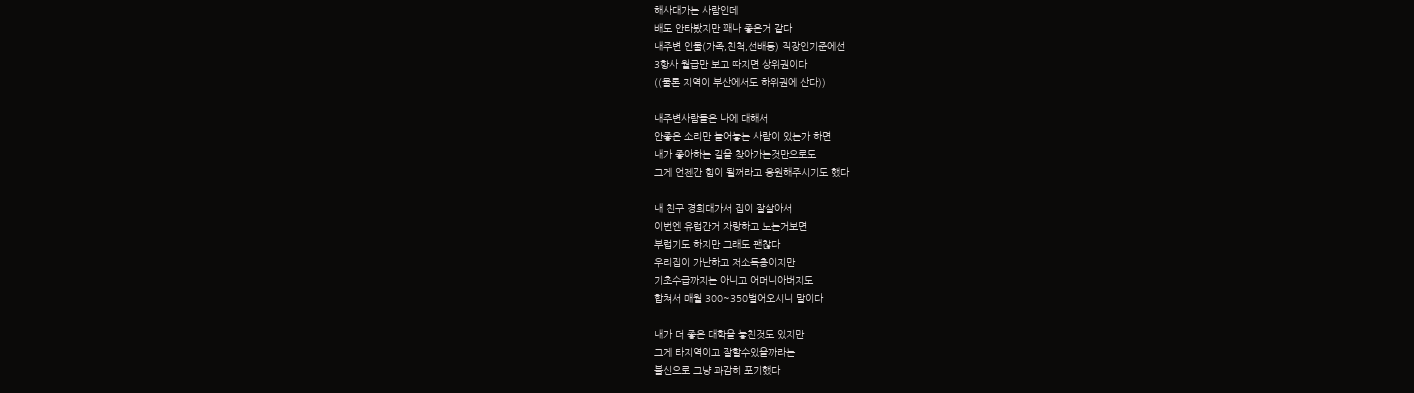해사대가는 사람인데
배도 안타봤지만 꽤나 좋은거 같다
내주변 인물(가족,친척,선배등) 직장인기준에선
3항사 월급만 보고 따지면 상위권이다
((물론 지역이 부산에서도 하위권에 산다))

내주변사람들은 나에 대해서
안좋은 소리만 늘어놓는 사람이 있는가 하면
내가 좋아하는 길을 찾아가는것만으로도
그게 언젠간 힘이 될꺼라고 응원해주시기도 했다

내 친구 경희대가서 집이 잘살아서
이번엔 유럽간거 자랑하고 노는거보면
부럽기도 하지만 그래도 괜찮다
우리집이 가난하고 저소득층이지만
기초수급까지는 아니고 어머니아버지도
합쳐서 매월 300~350벌어오시니 말이다

내가 더 좋은 대학을 놓친것도 있지만
그게 타지역이고 잘할수있을까라는
불신으로 그냥 과감히 포기했다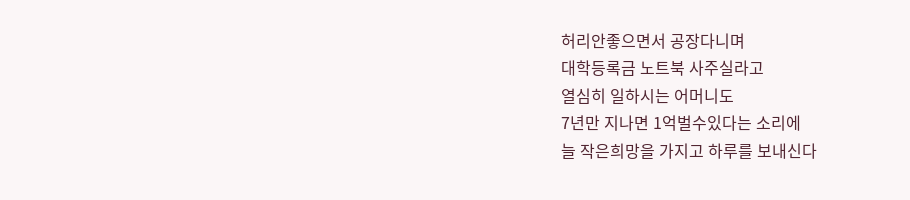허리안좋으면서 공장다니며
대학등록금 노트북 사주실라고
열심히 일하시는 어머니도
7년만 지나면 1억벌수있다는 소리에
늘 작은희망을 가지고 하루를 보내신다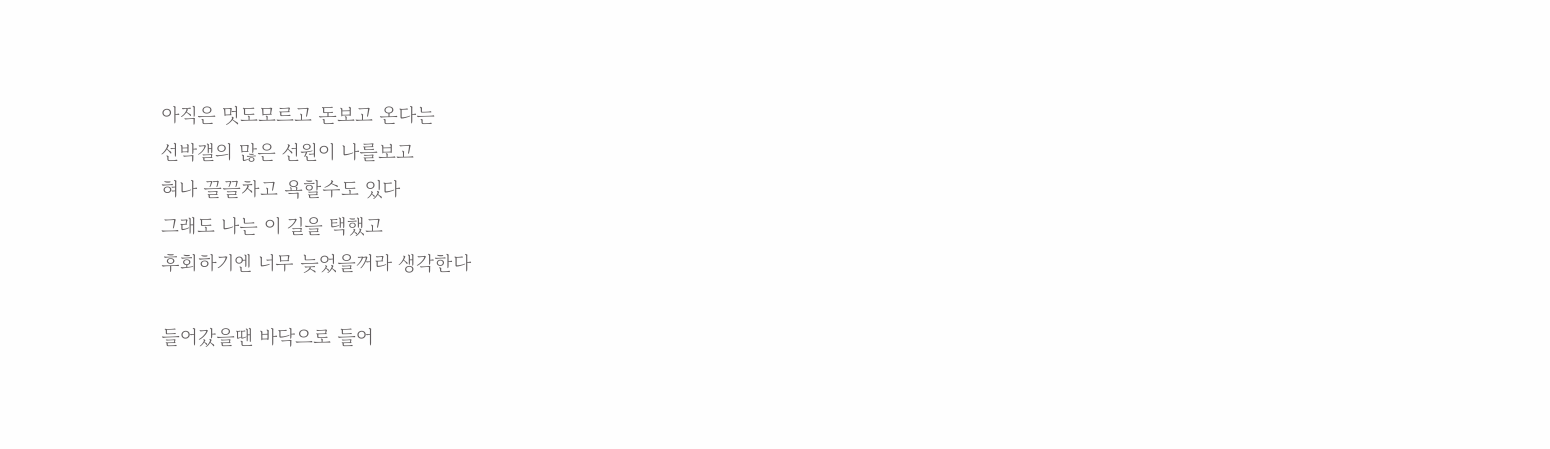아직은 멋도모르고 돈보고 온다는
선박갤의 많은 선원이 나를보고
혀나 끌끌차고 욕할수도 있다
그래도 나는 이 길을 택했고
후회하기엔 너무 늦었을꺼라 생각한다

들어갔을땐 바닥으로 들어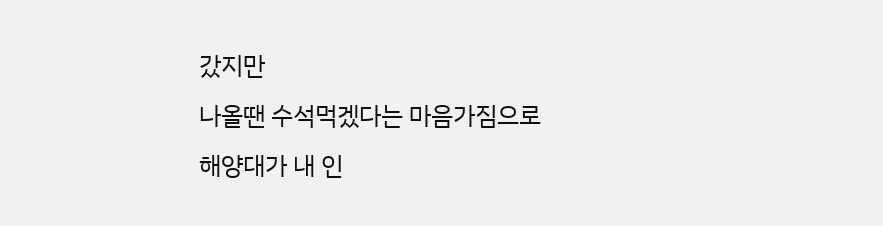갔지만
나올땐 수석먹겠다는 마음가짐으로
해양대가 내 인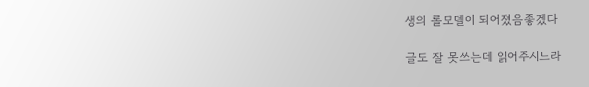생의 롤모델이 되어졌음좋겠다

글도 잘 못쓰는데 읽어주시느라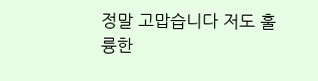정말 고맙습니다 저도 훌륭한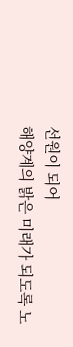선원이 되어
해양계의 밝은 미래가 되도록 노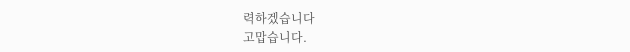력하겠습니다
고맙습니다.